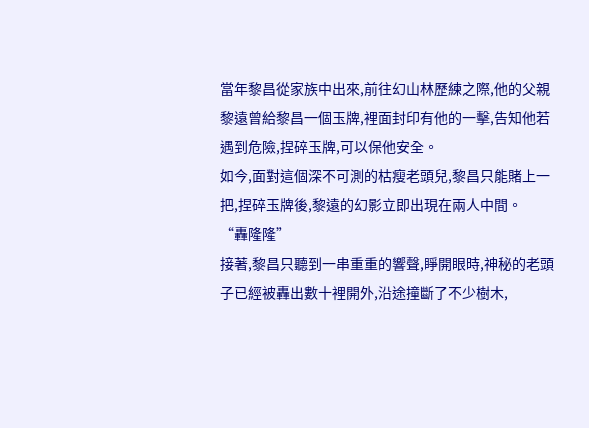當年黎昌從家族中出來,前往幻山林歷練之際,他的父親黎遠曾給黎昌一個玉牌,裡面封印有他的一擊,告知他若遇到危險,捏碎玉牌,可以保他安全。
如今,面對這個深不可測的枯瘦老頭兒,黎昌只能賭上一把,捏碎玉牌後,黎遠的幻影立即出現在兩人中間。
“轟隆隆”
接著,黎昌只聽到一串重重的響聲,睜開眼時,神秘的老頭子已經被轟出數十裡開外,沿途撞斷了不少樹木,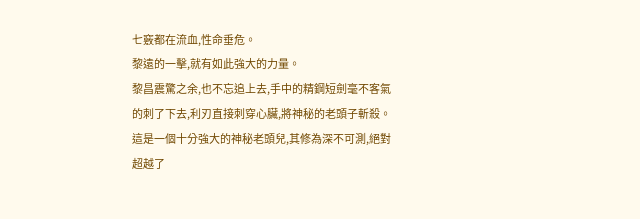七竅都在流血,性命垂危。
黎遠的一擊,就有如此強大的力量。
黎昌震驚之余,也不忘追上去,手中的精鋼短劍毫不客氣的刺了下去,利刃直接刺穿心臟,將神秘的老頭子斬殺。
這是一個十分強大的神秘老頭兒,其修為深不可測,絕對超越了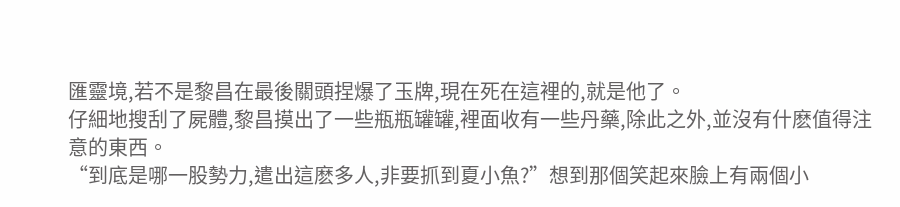匯靈境,若不是黎昌在最後關頭捏爆了玉牌,現在死在這裡的,就是他了。
仔細地搜刮了屍體,黎昌摸出了一些瓶瓶罐罐,裡面收有一些丹藥,除此之外,並沒有什麽值得注意的東西。
“到底是哪一股勢力,遣出這麽多人,非要抓到夏小魚?”想到那個笑起來臉上有兩個小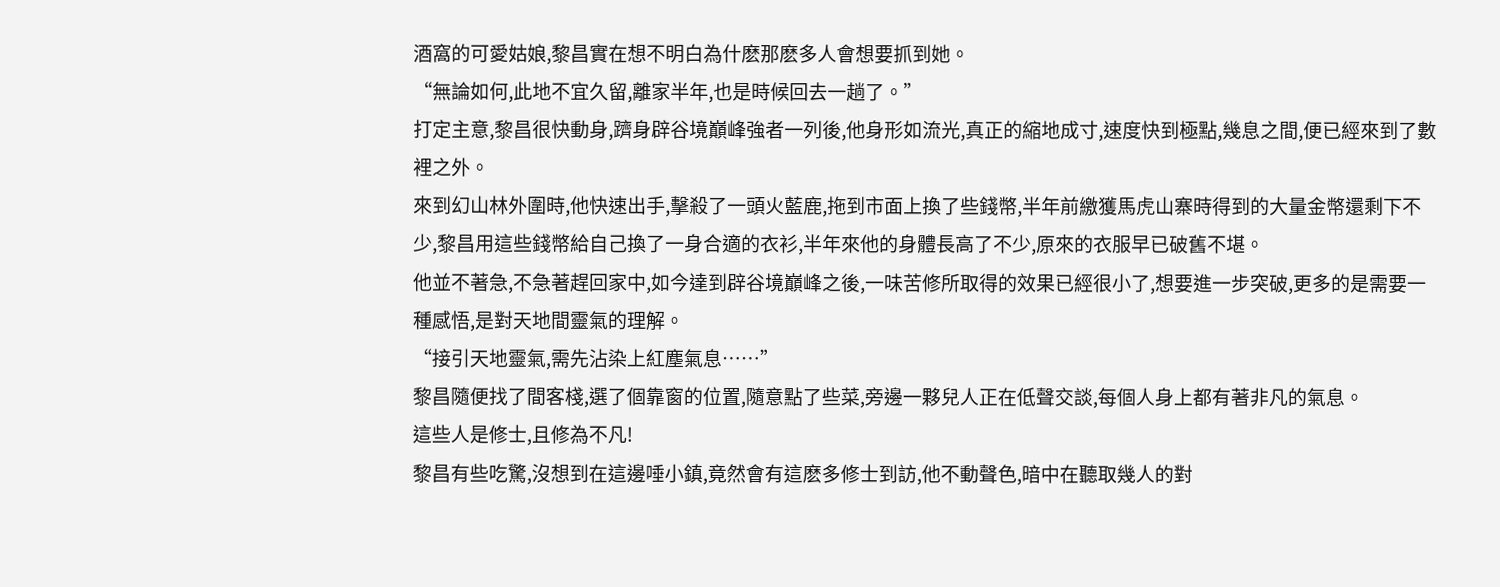酒窩的可愛姑娘,黎昌實在想不明白為什麽那麽多人會想要抓到她。
“無論如何,此地不宜久留,離家半年,也是時候回去一趟了。”
打定主意,黎昌很快動身,躋身辟谷境巔峰強者一列後,他身形如流光,真正的縮地成寸,速度快到極點,幾息之間,便已經來到了數裡之外。
來到幻山林外圍時,他快速出手,擊殺了一頭火藍鹿,拖到市面上換了些錢幣,半年前繳獲馬虎山寨時得到的大量金幣還剩下不少,黎昌用這些錢幣給自己換了一身合適的衣衫,半年來他的身體長高了不少,原來的衣服早已破舊不堪。
他並不著急,不急著趕回家中,如今達到辟谷境巔峰之後,一味苦修所取得的效果已經很小了,想要進一步突破,更多的是需要一種感悟,是對天地間靈氣的理解。
“接引天地靈氣,需先沾染上紅塵氣息……”
黎昌隨便找了間客棧,選了個靠窗的位置,隨意點了些菜,旁邊一夥兒人正在低聲交談,每個人身上都有著非凡的氣息。
這些人是修士,且修為不凡!
黎昌有些吃驚,沒想到在這邊唾小鎮,竟然會有這麽多修士到訪,他不動聲色,暗中在聽取幾人的對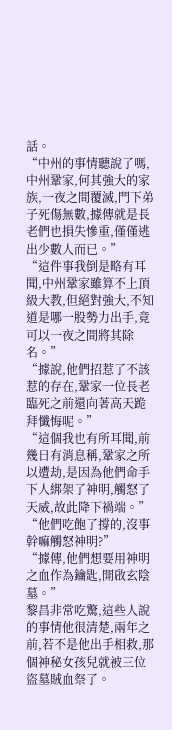話。
“中州的事情聽說了嗎,中州鞏家,何其強大的家族,一夜之間覆滅,門下弟子死傷無數,據傳就是長老們也損失慘重,僅僅逃出少數人而已。”
“這件事我倒是略有耳聞,中州鞏家雖算不上頂級大教,但絕對強大,不知道是哪一股勢力出手,竟可以一夜之間將其除名。”
“據說,他們招惹了不該惹的存在,鞏家一位長老臨死之前還向著高天跪拜懺悔呢。”
“這個我也有所耳聞,前幾日有消息稱,鞏家之所以遭劫,是因為他們命手下人綁架了神明,觸怒了天威,故此降下禍端。”
“他們吃飽了撐的,沒事幹嘛觸怒神明?”
“據傳,他們想要用神明之血作為鑰匙,開啟玄陰墓。”
黎昌非常吃驚,這些人說的事情他很清楚,兩年之前,若不是他出手相救,那個神秘女孩兒就被三位盜墓賊血祭了。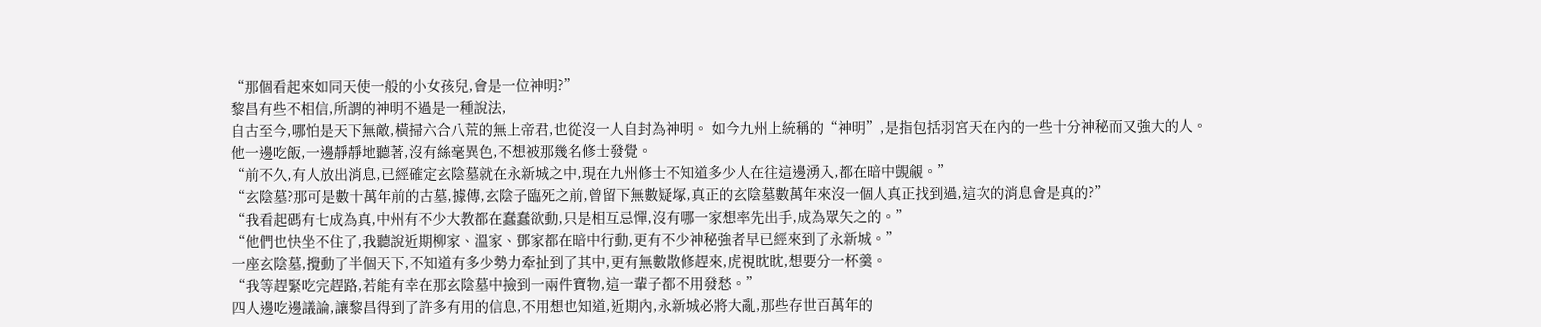“那個看起來如同天使一般的小女孩兒,會是一位神明?”
黎昌有些不相信,所謂的神明不過是一種說法,
自古至今,哪怕是天下無敵,橫掃六合八荒的無上帝君,也從沒一人自封為神明。 如今九州上統稱的“神明”,是指包括羽宮天在內的一些十分神秘而又強大的人。
他一邊吃飯,一邊靜靜地聽著,沒有絲毫異色,不想被那幾名修士發覺。
“前不久,有人放出消息,已經確定玄陰墓就在永新城之中,現在九州修士不知道多少人在往這邊湧入,都在暗中覬覦。”
“玄陰墓?那可是數十萬年前的古墓,據傳,玄陰子臨死之前,曾留下無數疑塚,真正的玄陰墓數萬年來沒一個人真正找到過,這次的消息會是真的?”
“我看起碼有七成為真,中州有不少大教都在蠢蠢欲動,只是相互忌憚,沒有哪一家想率先出手,成為眾矢之的。”
“他們也快坐不住了,我聽說近期柳家、溫家、鄧家都在暗中行動,更有不少神秘強者早已經來到了永新城。”
一座玄陰墓,攪動了半個天下,不知道有多少勢力牽扯到了其中,更有無數散修趕來,虎視眈眈,想要分一杯羹。
“我等趕緊吃完趕路,若能有幸在那玄陰墓中撿到一兩件寶物,這一輩子都不用發愁。”
四人邊吃邊議論,讓黎昌得到了許多有用的信息,不用想也知道,近期內,永新城必將大亂,那些存世百萬年的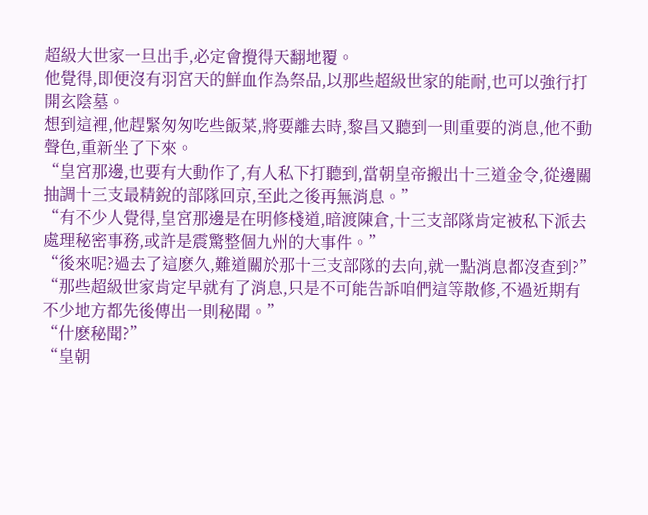超級大世家一旦出手,必定會攪得天翻地覆。
他覺得,即便沒有羽宮天的鮮血作為祭品,以那些超級世家的能耐,也可以強行打開玄陰墓。
想到這裡,他趕緊匆匆吃些飯菜,將要離去時,黎昌又聽到一則重要的消息,他不動聲色,重新坐了下來。
“皇宮那邊,也要有大動作了,有人私下打聽到,當朝皇帝搬出十三道金令,從邊關抽調十三支最精銳的部隊回京,至此之後再無消息。”
“有不少人覺得,皇宮那邊是在明修棧道,暗渡陳倉,十三支部隊肯定被私下派去處理秘密事務,或許是震驚整個九州的大事件。”
“後來呢?過去了這麽久,難道關於那十三支部隊的去向,就一點消息都沒查到?”
“那些超級世家肯定早就有了消息,只是不可能告訴咱們這等散修,不過近期有不少地方都先後傳出一則秘聞。”
“什麽秘聞?”
“皇朝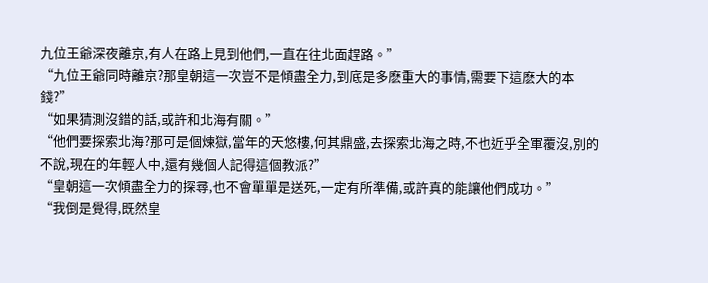九位王爺深夜離京,有人在路上見到他們,一直在往北面趕路。”
“九位王爺同時離京?那皇朝這一次豈不是傾盡全力,到底是多麽重大的事情,需要下這麽大的本錢?”
“如果猜測沒錯的話,或許和北海有關。”
“他們要探索北海?那可是個煉獄,當年的天悠樓,何其鼎盛,去探索北海之時,不也近乎全軍覆沒,別的不說,現在的年輕人中,還有幾個人記得這個教派?”
“皇朝這一次傾盡全力的探尋,也不會單單是送死,一定有所準備,或許真的能讓他們成功。”
“我倒是覺得,既然皇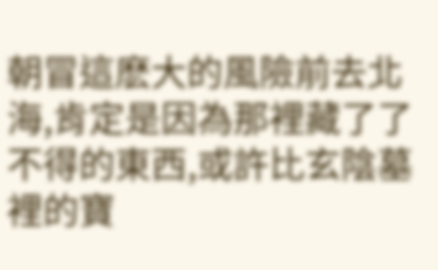朝冒這麽大的風險前去北海,肯定是因為那裡藏了了不得的東西,或許比玄陰墓裡的寶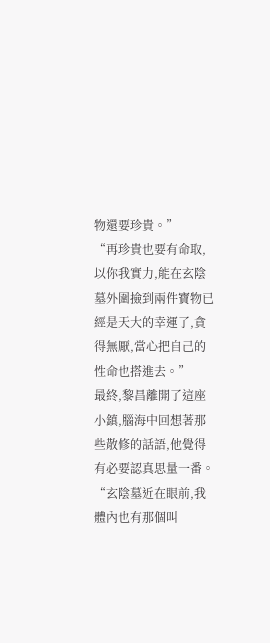物還要珍貴。”
“再珍貴也要有命取,以你我實力,能在玄陰墓外圍撿到兩件寶物已經是天大的幸運了,貪得無厭,當心把自己的性命也搭進去。”
最終,黎昌離開了這座小鎮,腦海中回想著那些散修的話語,他覺得有必要認真思量一番。
“玄陰墓近在眼前,我體內也有那個叫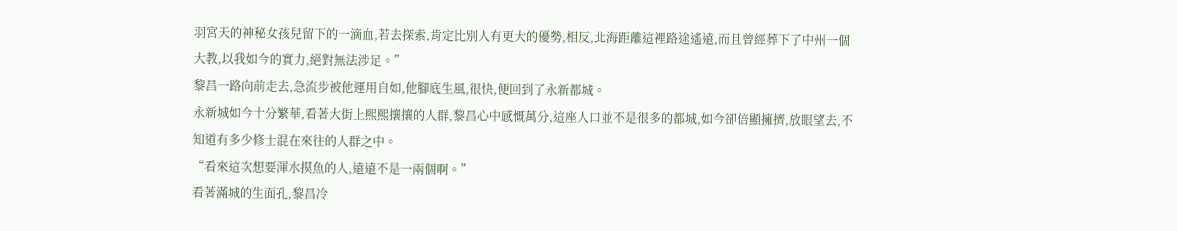羽宮天的神秘女孩兒留下的一滴血,若去探索,肯定比別人有更大的優勢,相反,北海距離這裡路途遙遠,而且曾經葬下了中州一個大教,以我如今的實力,絕對無法涉足。”
黎昌一路向前走去,急流步被他運用自如,他腳底生風,很快,便回到了永新都城。
永新城如今十分繁華,看著大街上熙熙攘攘的人群,黎昌心中感慨萬分,這座人口並不是很多的都城,如今卻倍顯擁擠,放眼望去,不知道有多少修士混在來往的人群之中。
“看來這次想要渾水摸魚的人,遠遠不是一兩個啊。”
看著滿城的生面孔,黎昌冷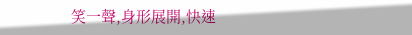笑一聲,身形展開,快速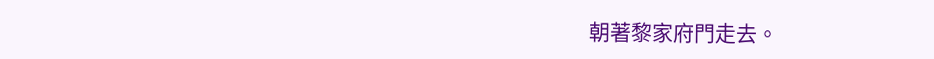朝著黎家府門走去。